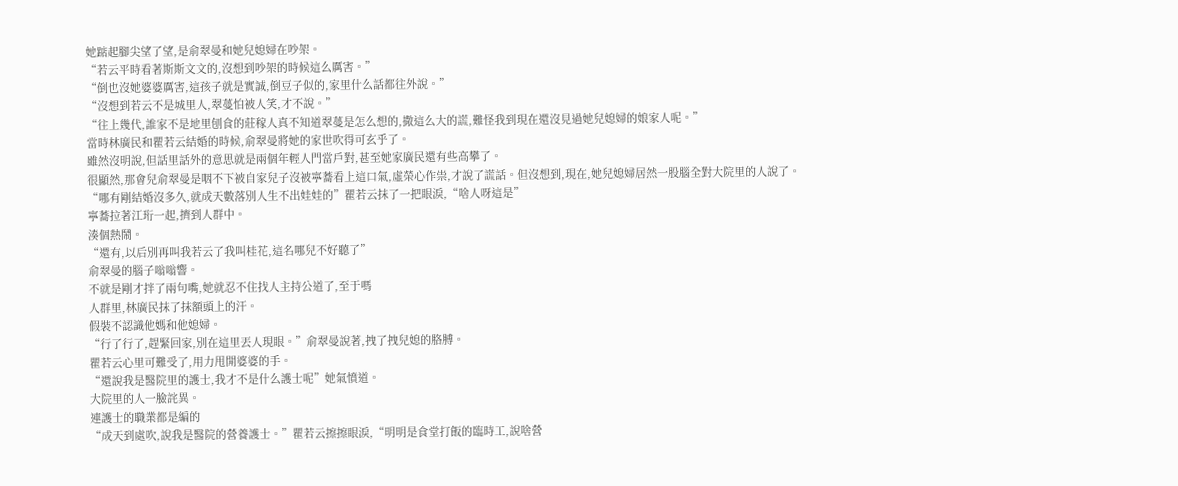她踮起腳尖望了望,是俞翠曼和她兒媳婦在吵架。
“若云平時看著斯斯文文的,沒想到吵架的時候這么厲害。”
“倒也沒她婆婆厲害,這孩子就是實誠,倒豆子似的,家里什么話都往外說。”
“沒想到若云不是城里人,翠蔓怕被人笑,才不說。”
“往上幾代,誰家不是地里刨食的莊稼人真不知道翠蔓是怎么想的,撒這么大的謊,難怪我到現在還沒見過她兒媳婦的娘家人呢。”
當時林廣民和瞿若云結婚的時候,俞翠曼將她的家世吹得可玄乎了。
雖然沒明說,但話里話外的意思就是兩個年輕人門當戶對,甚至她家廣民還有些高攀了。
很顯然,那會兒俞翠曼是咽不下被自家兒子沒被寧蕎看上這口氣,虛榮心作祟,才說了謊話。但沒想到,現在,她兒媳婦居然一股腦全對大院里的人說了。
“哪有剛結婚沒多久,就成天數落別人生不出娃娃的”瞿若云抹了一把眼淚,“啥人呀這是”
寧蕎拉著江珩一起,擠到人群中。
湊個熱鬧。
“還有,以后別再叫我若云了我叫桂花,這名哪兒不好聽了”
俞翠曼的腦子嗡嗡響。
不就是剛才拌了兩句嘴,她就忍不住找人主持公道了,至于嗎
人群里,林廣民抹了抹額頭上的汗。
假裝不認識他媽和他媳婦。
“行了行了,趕緊回家,別在這里丟人現眼。”俞翠曼說著,拽了拽兒媳的胳膊。
瞿若云心里可難受了,用力甩開婆婆的手。
“還說我是醫院里的護士,我才不是什么護士呢”她氣憤道。
大院里的人一臉詫異。
連護士的職業都是編的
“成天到處吹,說我是醫院的營養護士。”瞿若云擦擦眼淚,“明明是食堂打飯的臨時工,說啥營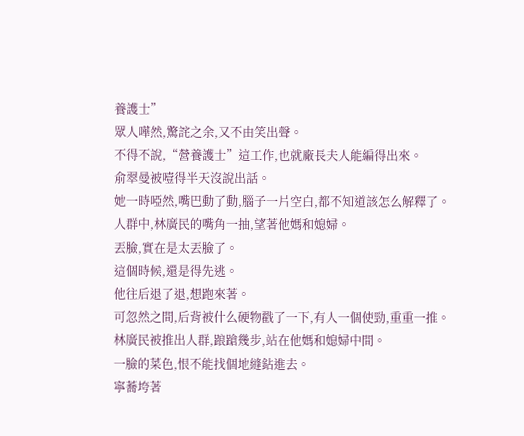養護士”
眾人嘩然,驚詫之余,又不由笑出聲。
不得不說,“營養護士”這工作,也就廠長夫人能編得出來。
俞翠曼被噎得半天沒說出話。
她一時啞然,嘴巴動了動,腦子一片空白,都不知道該怎么解釋了。
人群中,林廣民的嘴角一抽,望著他媽和媳婦。
丟臉,實在是太丟臉了。
這個時候,還是得先逃。
他往后退了退,想跑來著。
可忽然之間,后背被什么硬物戳了一下,有人一個使勁,重重一推。
林廣民被推出人群,踉蹌幾步,站在他媽和媳婦中間。
一臉的菜色,恨不能找個地縫鉆進去。
寧蕎垮著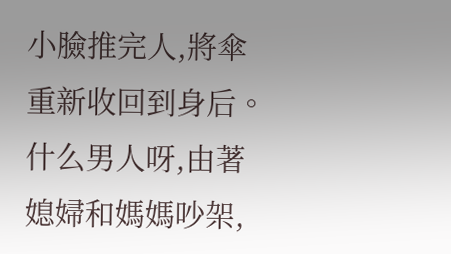小臉推完人,將傘重新收回到身后。
什么男人呀,由著媳婦和媽媽吵架,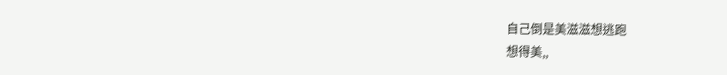自己倒是美滋滋想逃跑
想得美,,